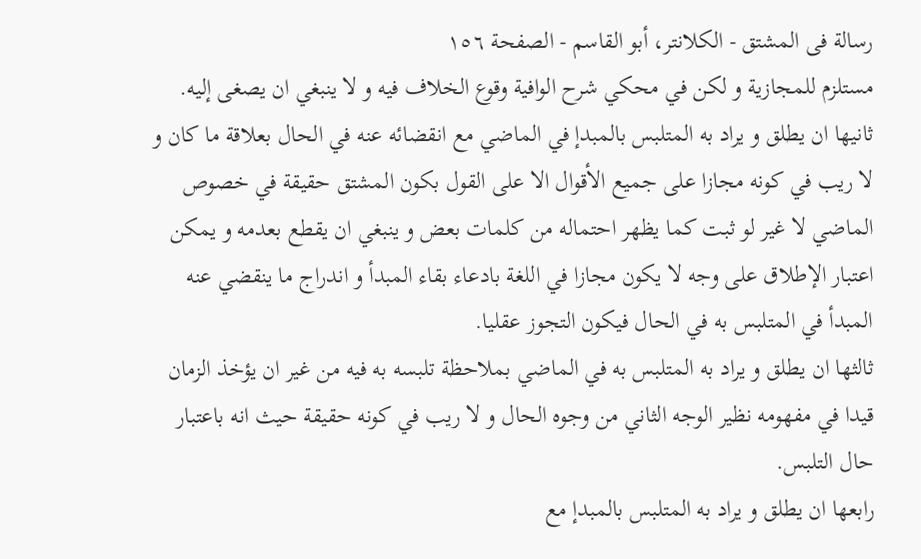رسالة فی المشتق - الکلانتر، أبو القاسم - الصفحة ١٥٦
مستلزم للمجازية و لكن في محكي شرح الوافية وقوع الخلاف فيه و لا ينبغي ان يصغى إليه.
ثانيها ان يطلق و يراد به المتلبس بالمبدإ في الماضي مع انقضائه عنه في الحال بعلاقة ما كان و لا ريب في كونه مجازا على جميع الأقوال الا على القول بكون المشتق حقيقة في خصوص الماضي لا غير لو ثبت كما يظهر احتماله من كلمات بعض و ينبغي ان يقطع بعدمه و يمكن اعتبار الإطلاق على وجه لا يكون مجازا في اللغة بادعاء بقاء المبدأ و اندراج ما ينقضي عنه المبدأ في المتلبس به في الحال فيكون التجوز عقليا.
ثالثها ان يطلق و يراد به المتلبس به في الماضي بملاحظة تلبسه به فيه من غير ان يؤخذ الزمان قيدا في مفهومه نظير الوجه الثاني من وجوه الحال و لا ريب في كونه حقيقة حيث انه باعتبار حال التلبس.
رابعها ان يطلق و يراد به المتلبس بالمبدإ مع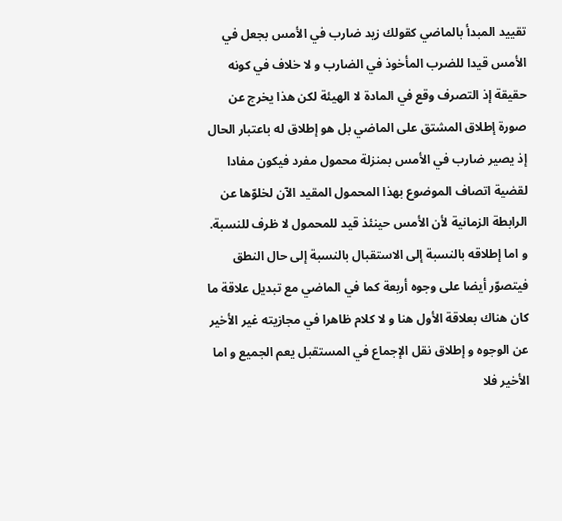تقييد المبدأ بالماضي كقولك زيد ضارب في الأمس بجعل في الأمس قيدا للضرب المأخوذ في الضارب و لا خلاف في كونه حقيقة إذ التصرف وقع في المادة لا الهيئة لكن هذا يخرج عن صورة إطلاق المشتق على الماضي بل هو إطلاق له باعتبار الحال إذ يصير ضارب في الأمس بمنزلة محمول مفرد فيكون مفادا لقضية اتصاف الموضوع بهذا المحمول المقيد الآن لخلوّها عن الرابطة الزمانية لأن الأمس حينئذ قيد للمحمول لا ظرف للنسبة.
و اما إطلاقه بالنسبة إلى الاستقبال بالنسبة إلى حال النطق فيتصوّر أيضا على وجوه أربعة كما في الماضي مع تبديل علاقة ما كان هناك بعلاقة الأول هنا و لا كلام ظاهرا في مجازيته غير الأخير عن الوجوه و إطلاق نقل الإجماع في المستقبل يعم الجميع و اما الأخير فلا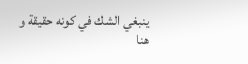ينبغي الشك في كونه حقيقة و هنا